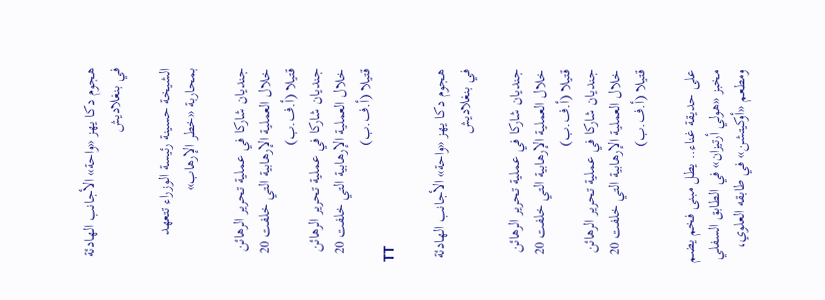هجوم دكا يهز «واحة» الأجانب الهادئة في بنغلاديش

الشيخة حسينة رئيسة الوزراء تتعهد بمحاربة «خطر الإرهاب»

جنديان شاركا في عملية تحرير الرهائن خلال العملية الإرهابية التي خلفت 20 قتيلا (أ.ف.ب)
جنديان شاركا في عملية تحرير الرهائن خلال العملية الإرهابية التي خلفت 20 قتيلا (أ.ف.ب)
TT

هجوم دكا يهز «واحة» الأجانب الهادئة في بنغلاديش

جنديان شاركا في عملية تحرير الرهائن خلال العملية الإرهابية التي خلفت 20 قتيلا (أ.ف.ب)
جنديان شاركا في عملية تحرير الرهائن خلال العملية الإرهابية التي خلفت 20 قتيلا (أ.ف.ب)

على حديقة غناء.. يطل مبنى فخم يضم مخبز «هولي أرتيزان» في الطابق السفلي ومطعم «أوكيتشن» في طابقه العلوي،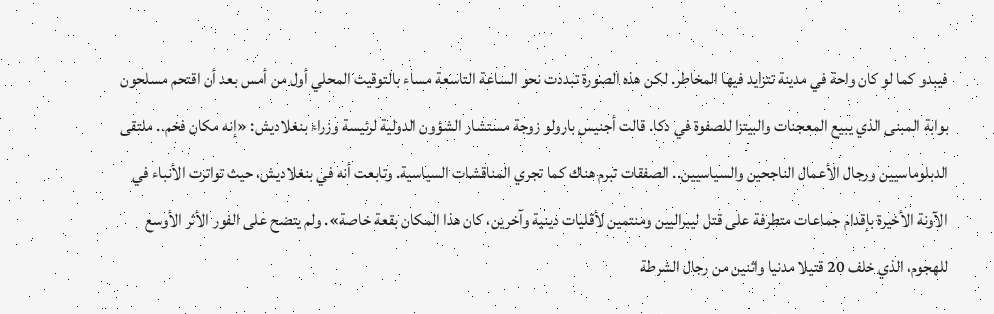فيبدو كما لو كان واحة في مدينة تتزايد فيها المخاطر. لكن هذه الصورة تبددت نحو الساعة التاسعة مساء بالتوقيت المحلي أول من أمس بعد أن اقتحم مسلحون بوابة المبنى الذي يبيع المعجنات والبيتزا للصفوة في دكا. قالت أجنيس بارولو زوجة مستشار الشؤون الدولية لرئيسة وزراء بنغلاديش: «إنه مكان فخم.. ملتقى الدبلوماسيين ورجال الأعمال الناجحين والسياسيين.. الصفقات تبرم هناك كما تجري المناقشات السياسية. وتابعت أنه في بنغلاديش، حيث تواترت الأنباء في الآونة الأخيرة بإقدام جماعات متطرفة على قتل ليبراليين ومنتمين لأقليات دينية وآخرين، كان هذا المكان بقعة خاصة». ولم يتضح على الفور الأثر الأوسع للهجوم، الذي خلف 20 قتيلا مدنيا واثنين من رجال الشرطة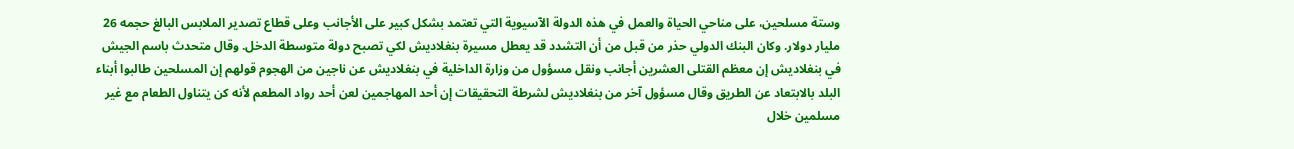وستة مسلحين، على مناحي الحياة والعمل في هذه الدولة الآسيوية التي تعتمد بشكل كبير على الأجانب وعلى قطاع تصدير الملابس البالغ حجمه 26 مليار دولار. وكان البنك الدولي حذر من قبل من أن التشدد قد يعطل مسيرة بنغلاديش لكي تصبح دولة متوسطة الدخل. وقال متحدث باسم الجيش في بنغلاديش إن معظم القتلى العشرين أجانب ونقل مسؤول من وزارة الداخلية في بنغلاديش عن ناجين من الهجوم قولهم إن المسلحين طالبوا أبناء البلد بالابتعاد عن الطريق وقال مسؤول آخر من بنغلاديش لشرطة التحقيقات إن أحد المهاجمين لعن أحد رواد المطعم لأنه كن يتناول الطعام مع غير مسلمين خلال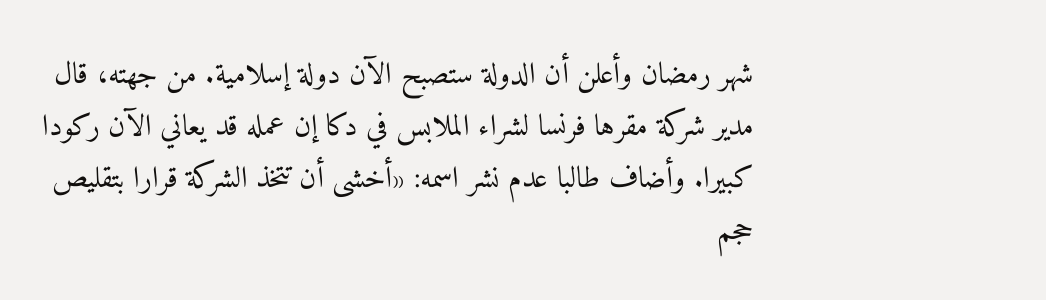شهر رمضان وأعلن أن الدولة ستصبح الآن دولة إسلامية. من جهته، قال مدير شركة مقرها فرنسا لشراء الملابس في دكا إن عمله قد يعاني الآن ركودا كبيرا. وأضاف طالبا عدم نشر اسمه: «أخشى أن تتخذ الشركة قرارا بتقليص حجم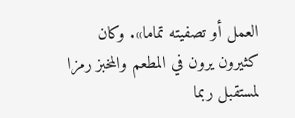العمل أو تصفيته تماما». وكان كثيرون يرون في المطعم والمخبز رمزا لمستقبل ربما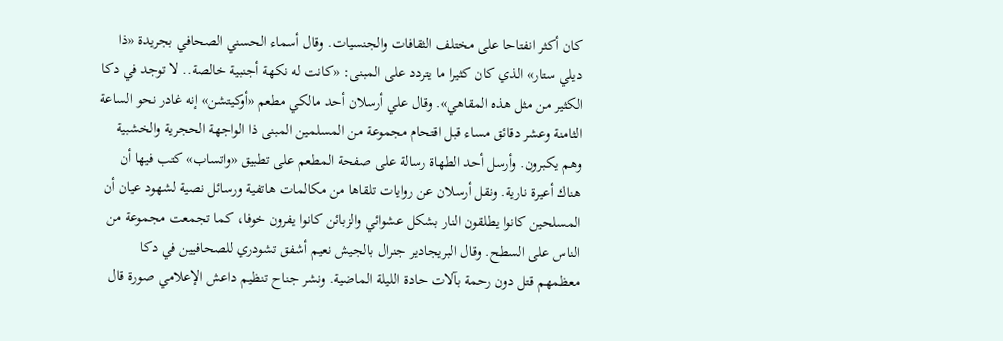كان أكثر انفتاحا على مختلف الثقافات والجنسيات. وقال أسماء الحسني الصحافي بجريدة «ذا ديلي ستار» الذي كان كثيرا ما يتردد على المبنى: «كانت له نكهة أجنبية خالصة.. لا توجد في دكا الكثير من مثل هذه المقاهي». وقال علي أرسلان أحد مالكي مطعم «أوكيتشن» إنه غادر نحو الساعة الثامنة وعشر دقائق مساء قبل اقتحام مجموعة من المسلمين المبنى ذا الواجهة الحجرية والخشبية وهم يكبرون. وأرسل أحد الطهاة رسالة على صفحة المطعم على تطبيق «واتساب» كتب فيها أن هناك أعيرة نارية. ونقل أرسلان عن روايات تلقاها من مكالمات هاتفية ورسائل نصية لشهود عيان أن المسلحين كانوا يطلقون النار بشكل عشوائي والزبائن كانوا يفرون خوفا، كما تجمعت مجموعة من الناس على السطح. وقال البريجادير جنرال بالجيش نعيم أشفق تشودري للصحافيين في دكا معظمهم قتل دون رحمة بآلات حادة الليلة الماضية. ونشر جناح تنظيم داعش الإعلامي صورة قال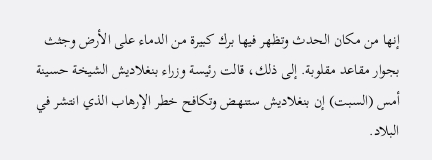إنها من مكان الحدث وتظهر فيها برك كبيرة من الدماء على الأرض وجثث بجوار مقاعد مقلوبة. إلى ذلك، قالت رئيسة وزراء بنغلاديش الشيخة حسينة أمس (السبت) إن بنغلاديش ستنهض وتكافح خطر الإرهاب الذي انتشر في البلاد.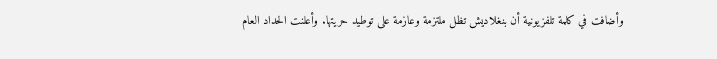وأضافت في كلمة تلفزيونية أن بنغلاديش تظل ملتزمة وعازمة على توطيد حريتها. وأعلنت الحداد العام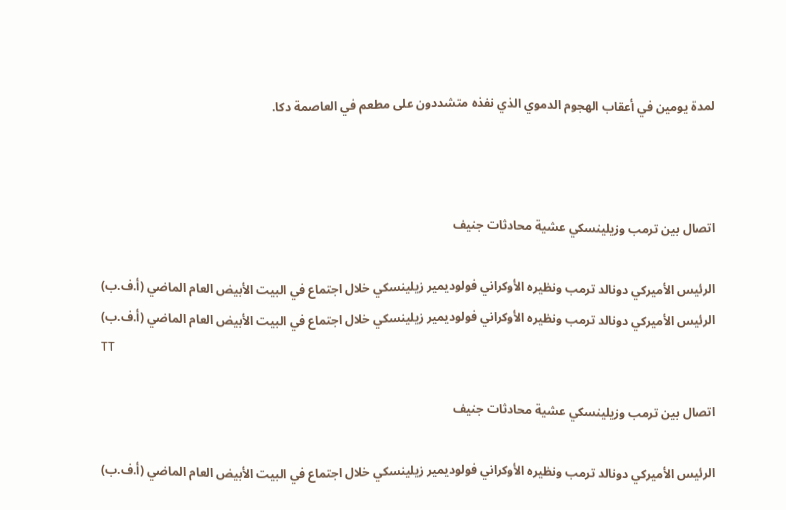لمدة يومين في أعقاب الهجوم الدموي الذي نفذه متشددون على مطعم في العاصمة دكا.



اتصال بين ترمب وزيلينسكي عشية محادثات جنيف

الرئيس الأميركي دونالد ترمب ونظيره الأوكراني فولوديمير زيلينسكي خلال اجتماع في البيت الأبيض العام الماضي (أ.ف.ب)
الرئيس الأميركي دونالد ترمب ونظيره الأوكراني فولوديمير زيلينسكي خلال اجتماع في البيت الأبيض العام الماضي (أ.ف.ب)
TT

اتصال بين ترمب وزيلينسكي عشية محادثات جنيف

الرئيس الأميركي دونالد ترمب ونظيره الأوكراني فولوديمير زيلينسكي خلال اجتماع في البيت الأبيض العام الماضي (أ.ف.ب)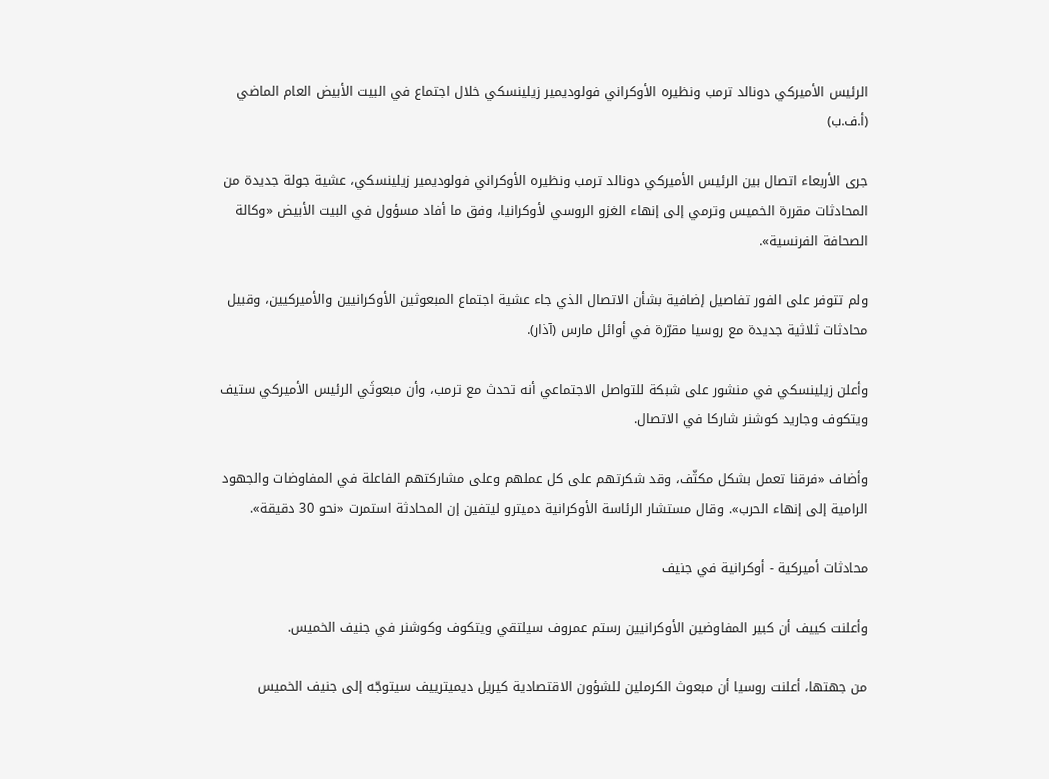الرئيس الأميركي دونالد ترمب ونظيره الأوكراني فولوديمير زيلينسكي خلال اجتماع في البيت الأبيض العام الماضي (أ.ف.ب)

جرى الأربعاء اتصال بين الرئيس الأميركي دونالد ترمب ونظيره الأوكراني فولوديمير زيلينسكي، عشية جولة جديدة من المحادثات مقررة الخميس وترمي إلى إنهاء الغزو الروسي لأوكرانيا، وفق ما أفاد مسؤول في البيت الأبيض «وكالة الصحافة الفرنسية».

ولم تتوفر على الفور تفاصيل إضافية بشأن الاتصال الذي جاء عشية اجتماع المبعوثين الأوكرانيين والأميركيين، وقبيل محادثات ثلاثية جديدة مع روسيا مقرّرة في أوائل مارس (آذار).

وأعلن زيلينسكي في منشور على شبكة للتواصل الاجتماعي أنه تحدث مع ترمب، وأن مبعوثَي الرئيس الأميركي ستيف ويتكوف وجاريد كوشنر شاركا في الاتصال.

وأضاف «فرقنا تعمل بشكل مكثّف، وقد شكرتهم على كل عملهم وعلى مشاركتهم الفاعلة في المفاوضات والجهود الرامية إلى إنهاء الحرب». وقال مستشار الرئاسة الأوكرانية دميترو ليتفين إن المحادثة استمرت «نحو 30 دقيقة».

محادثات أميركية - أوكرانية في جنيف

وأعلنت كييف أن كبير المفاوضين الأوكرانيين رستم عمروف سيلتقي ويتكوف وكوشنر في جنيف الخميس.

من جهتها، أعلنت روسيا أن مبعوث الكرملين للشؤون الاقتصادية كيريل ديميترييف سيتوجّه إلى جنيف الخميس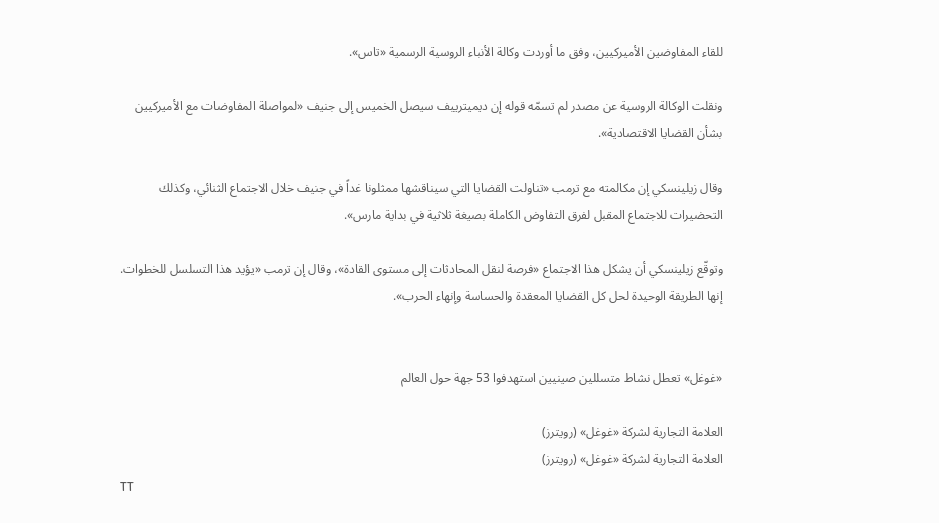للقاء المفاوضين الأميركيين، وفق ما أوردت وكالة الأنباء الروسية الرسمية «تاس».

ونقلت الوكالة الروسية عن مصدر لم تسمّه قوله إن ديميترييف سيصل الخميس إلى جنيف «لمواصلة المفاوضات مع الأميركيين بشأن القضايا الاقتصادية».

وقال زيلينسكي إن مكالمته مع ترمب «تناولت القضايا التي سيناقشها ممثلونا غداً في جنيف خلال الاجتماع الثنائي، وكذلك التحضيرات للاجتماع المقبل لفرق التفاوض الكاملة بصيغة ثلاثية في بداية مارس».

وتوقّع زيلينسكي أن يشكل هذا الاجتماع «فرصة لنقل المحادثات إلى مستوى القادة»، وقال إن ترمب «يؤيد هذا التسلسل للخطوات. إنها الطريقة الوحيدة لحل كل القضايا المعقدة والحساسة وإنهاء الحرب».


«غوغل» تعطل نشاط متسللين صينيين استهدفوا 53 جهة حول العالم

العلامة التجارية لشركة «غوغل» (رويترز)
العلامة التجارية لشركة «غوغل» (رويترز)
TT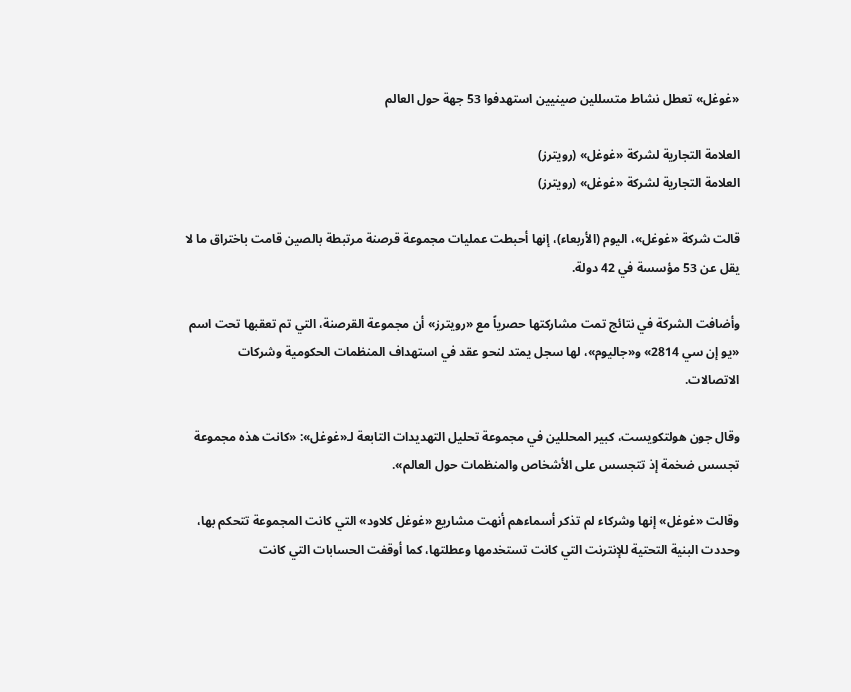«غوغل» تعطل نشاط متسللين صينيين استهدفوا 53 جهة حول العالم

العلامة التجارية لشركة «غوغل» (رويترز)
العلامة التجارية لشركة «غوغل» (رويترز)

قالت شركة «غوغل»، ‌اليوم (الأربعاء)، إنها أحبطت عمليات مجموعة قرصنة مرتبطة بالصين قامت باختراق ما لا يقل عن 53 مؤسسة في 42 دولة.

وأضافت الشركة في نتائج تمت مشاركتها حصرياً مع «رويترز» أن مجموعة القرصنة، التي تم تعقبها تحت اسم «يو إن سي 2814» و«جاليوم»، لها سجل يمتد لنحو عقد في استهداف المنظمات الحكومية وشركات الاتصالات.

وقال جون هولتكويست، كبير المحللين في مجموعة تحليل التهديدات التابعة لـ«غوغل»: «كانت هذه مجموعة تجسس ضخمة إذ تتجسس على ‌الأشخاص والمنظمات حول ‌العالم».

وقالت «غوغل» إنها وشركاء لم ‌تذكر أسماءهم أنهت مشاريع «غوغل كلاود» التي كانت المجموعة تتحكم بها، وحددت البنية التحتية للإنترنت التي كانت تستخدمها وعطلتها، كما أوقفت الحسابات التي كانت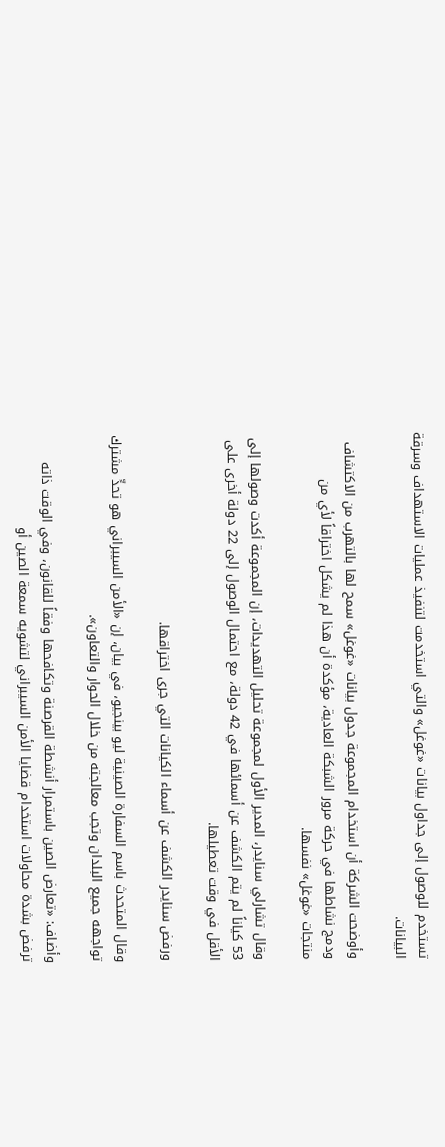تستخدم للوصول إلى جداول بيانات «غوغل» والتي استخدمت لتنفيذ عمليات الاستهداف وسرقة البيانات.

وأوضحت الشركة أن استخدام المجموعة جدول بيانات «غوغل» سمح لها بالتهرب من الاكتشاف ودمج نشاطها في ‌حركة مرور الشبكة العادية، مؤكدة ‌أن هذا لم يشكل اختراقاً لأي من منتجات ‌«غوغل» نفسها.

وقال تشارلي سنايدر، المدير الأول لمجموعة ‌تحليل التهديدات، إن المجموعة أكدت وصولها إلى 53 كياناً لم يتم الكشف عن أسمائها في 42 دولة، مع احتمال الوصول إلى 22 دولة أخرى على الأقل في ‌وقت تعطيلها.

ورفض سنايدر الكشف عن أسماء الكيانات التي جرى اختراقها.

وقال المتحدث باسم السفارة الصينية ليو بينجيو، في بيان، إن «الأمن السيبراني هو تحدٍّ مشترك تواجهه جميع البلدان وتجب معالجته من خلال الحوار والتعاون».

وأضاف: «تعارض الصين باستمرار أنشطة القرصنة وتكافحها وفقاً للقانون، وفي الوقت ذاته ترفض بشدة محاولات استخدام قضايا الأمن السيبراني لتشويه سمعة الصين أو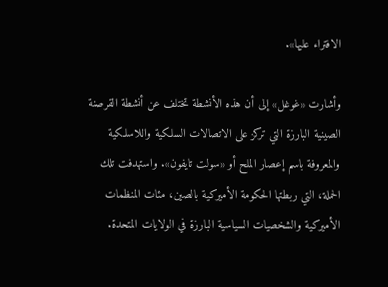الافتراء عليها».

وأشارت «غوغل» إلى أن هذه الأنشطة تختلف عن أنشطة القرصنة الصينية البارزة التي تركز على الاتصالات السلكية واللاسلكية والمعروفة باسم إعصار الملح أو «سولت تايفون». واستهدفت تلك الحملة، التي ربطتها الحكومة الأميركية بالصين، مئات المنظمات الأميركية والشخصيات السياسية البارزة في الولايات المتحدة.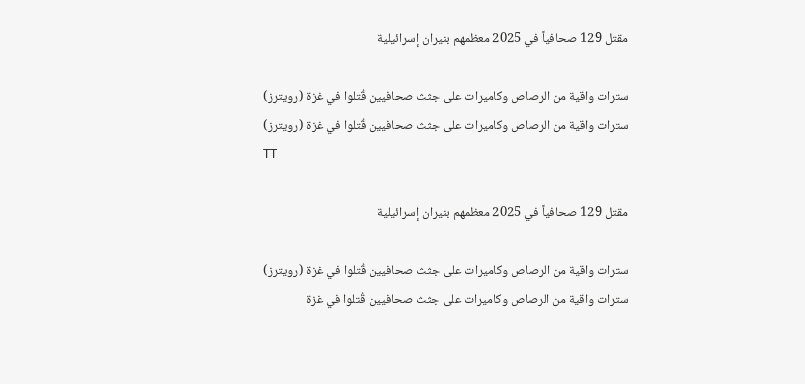مقتل 129 صحافياً في 2025 معظمهم بنيران إسرائيلية

سترات واقية من الرصاص وكاميرات على جثث صحافيين قُتلوا في غزة (رويترز)
سترات واقية من الرصاص وكاميرات على جثث صحافيين قُتلوا في غزة (رويترز)
TT

مقتل 129 صحافياً في 2025 معظمهم بنيران إسرائيلية

سترات واقية من الرصاص وكاميرات على جثث صحافيين قُتلوا في غزة (رويترز)
سترات واقية من الرصاص وكاميرات على جثث صحافيين قُتلوا في غزة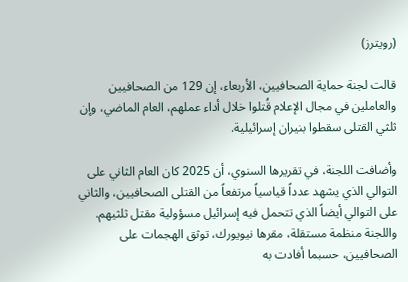(رويترز)

قالت لجنة حماية الصحافيين، الأربعاء، إن 129 من الصحافيين والعاملين في مجال الإعلام قُتلوا خلال أداء عملهم، العام الماضي، وإن ثلثي القتلى سقطوا بنيران إسرائيلية.

وأضافت اللجنة، في تقريرها السنوي، أن 2025 كان العام الثاني على التوالي الذي يشهد عدداً قياسياً مرتفعاً من القتلى الصحافيين، والثاني على التوالي أيضاً الذي تتحمل فيه إسرائيل مسؤولية مقتل ثلثيهم. واللجنة منظمة مستقلة، مقرها نيويورك، توثق الهجمات على الصحافيين، حسبما أفادت به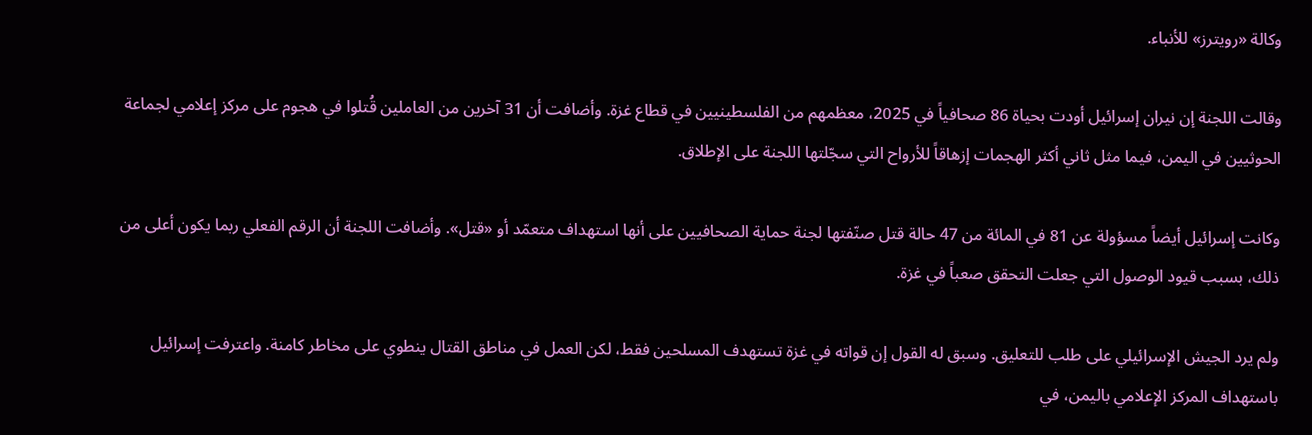وكالة «رويترز» للأنباء.

وقالت اللجنة إن نيران إسرائيل أودت بحياة 86 صحافياً في 2025، معظمهم من الفلسطينيين في قطاع غزة. وأضافت أن 31 آخرين من العاملين قُتلوا في هجوم على مركز إعلامي لجماعة الحوثيين في اليمن، فيما مثل ثاني أكثر الهجمات إزهاقاً للأرواح التي سجّلتها اللجنة على الإطلاق.

وكانت إسرائيل أيضاً مسؤولة عن 81 في المائة من 47 حالة قتل صنّفتها لجنة حماية الصحافيين على أنها استهداف متعمّد أو «قتل». وأضافت اللجنة أن الرقم الفعلي ربما يكون أعلى من ذلك، بسبب قيود الوصول التي جعلت التحقق صعباً في غزة.

ولم يرد الجيش الإسرائيلي على طلب للتعليق. وسبق له القول إن قواته في غزة تستهدف المسلحين فقط، لكن العمل في مناطق القتال ينطوي على مخاطر كامنة. واعترفت إسرائيل باستهداف المركز الإعلامي باليمن، في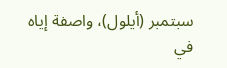سبتمبر (أيلول)، واصفة إياه في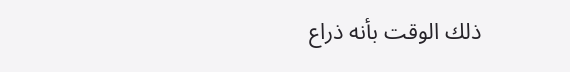ذلك الوقت بأنه ذراع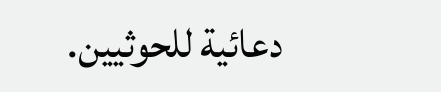دعائية للحوثيين.